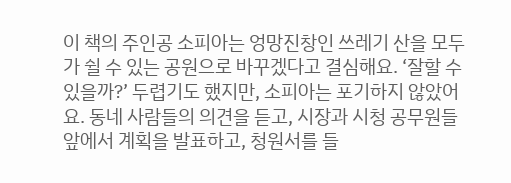이 책의 주인공 소피아는 엉망진창인 쓰레기 산을 모두가 쉴 수 있는 공원으로 바꾸겠다고 결심해요. ‘잘할 수 있을까?’ 두렵기도 했지만, 소피아는 포기하지 않았어요. 동네 사람들의 의견을 듣고, 시장과 시청 공무원들 앞에서 계획을 발표하고, 청원서를 들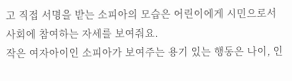고 직접 서명을 받는 소피아의 모습은 어린이에게 시민으로서 사회에 참여하는 자세를 보여줘요.
작은 여자아이인 소피아가 보여주는 용기 있는 행동은 나이, 인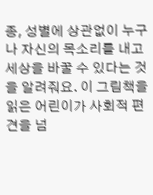종, 성별에 상관없이 누구나 자신의 목소리를 내고 세상을 바꿀 수 있다는 것을 알려줘요. 이 그림책을 읽은 어린이가 사회적 편견을 넘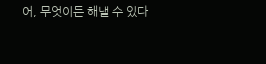어, 무엇이든 해낼 수 있다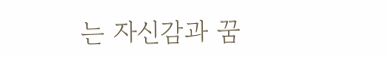는 자신감과 꿈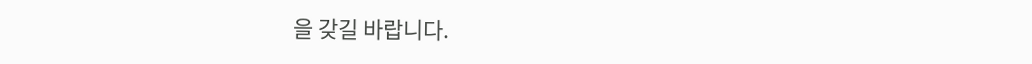을 갖길 바랍니다.